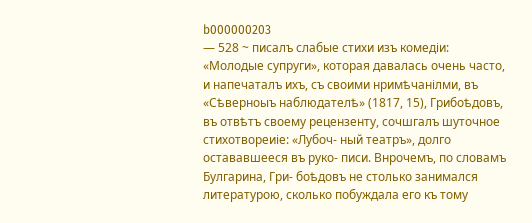b000000203
— 528 ~ писалъ слабые стихи изъ комедіи: «Молодые супруги», которая давалась очень часто, и напечаталъ ихъ, съ своими нримѣчанілми, въ «Сѣверноыъ наблюдателѣ» (1817, 15), Грибоѣдовъ, въ отвѣтъ своему рецензенту, сочшгалъ шуточное стихотвореиіе: «Лубоч- ный театръ», долго остававшееся въ руко- писи. Внрочемъ, по словамъ Булгарина, Гри- боѣдовъ не столько занимался литературою, сколько побуждала его къ тому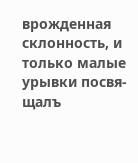врожденная склонность, и только малые урывки посвя- щалъ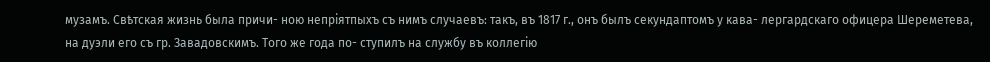музамъ. Свѣтская жизнь была причи- ною непріятпыхъ съ нимъ случаевъ: такъ, въ 1817 г., онъ былъ секундаптомъ у кава- лергардскаго офицера Шереметева, на дуэли его съ гр. Завадовскимъ. Того же года по- ступилъ на службу въ коллегію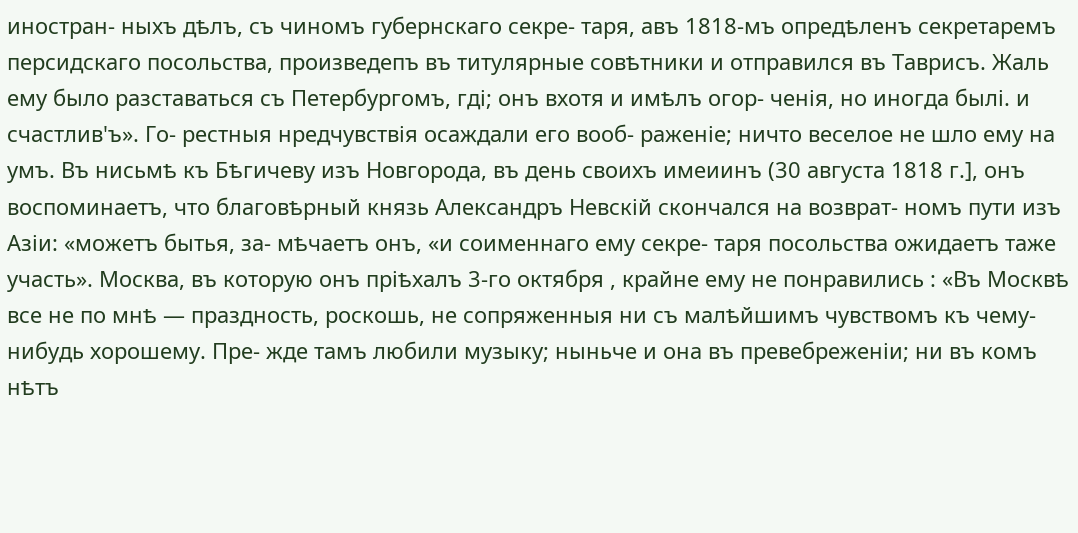иностран- ныхъ дѣлъ, съ чиномъ губернскаго секре- таря, авъ 1818-мъ опредѣленъ секретаремъ персидскаго посольства, произведепъ въ титулярные совѣтники и отправился въ Таврисъ. Жаль ему было разставаться съ Петербургомъ, гді; онъ вхотя и имѣлъ огор- ченія, но иногда былі. и счастлив'ъ». Го- рестныя нредчувствія осаждали его вооб- раженіе; ничто веселое не шло ему на умъ. Въ нисьмѣ къ Бѣгичеву изъ Новгорода, въ день своихъ имеиинъ (30 августа 1818 г.], онъ воспоминаетъ, что благовѣрный князь Александръ Невскій скончался на возврат- номъ пути изъ Азіи: «можетъ бытья, за- мѣчаетъ онъ, «и соименнаго ему секре- таря посольства ожидаетъ таже участь». Москва, въ которую онъ пріѣхалъ 3-го октября , крайне ему не понравились : «Въ Москвѣ все не по мнѣ — праздность, роскошь, не сопряженныя ни съ малѣйшимъ чувствомъ къ чему-нибудь хорошему. Пре- жде тамъ любили музыку; ныньче и она въ превебреженіи; ни въ комъ нѣтъ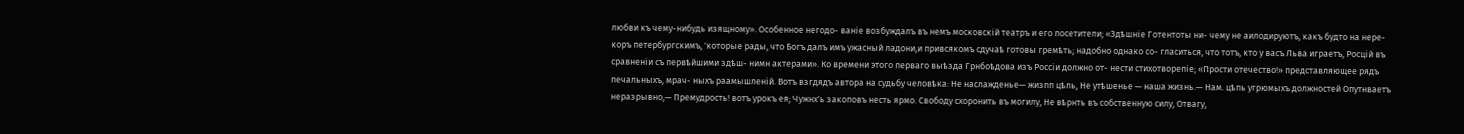любви къ чему-нибудь изящному». Особенное негодо- ваніе возбуждалъ въ немъ московскій театръ и его посетители; «Здѣшніе Готентоты ни- чему не аилодируютъ, какъ будто на нере- коръ петербургскимъ, 'которые рады, что Богъ далъ имъ ужасный ладони,и привсякомъ сдучаѣ готовы гремѣть; надобно однако со- гласиться, что тотъ, кто у васъ Льва играетъ, Росцій въ сравненіи съ первѣйшими здѣш- нимн актерами». Ко времени этого перваго выѣзда Грнбоѣдова изъ Россіи должно от- нести стихотворепіе; «Прости отечество!» представляющее рядъ печальныхъ, мрач- ныхъ раамышленій. Вотъ взгдядъ автора на судьбу человѣка: Не наслажденье— жизпп цѣль, Не утѣшенье — наша жизнь.— Нам. цѣпь угрюмыхъ должностей Опутнваетъ неразрывно,— Премудрость! вотъ урокъ ея; Чужнх'ь закоповъ несть ярмо. Свободу схоронить въ могилу, Не вѣрнть въ собственную силу, Отвагу,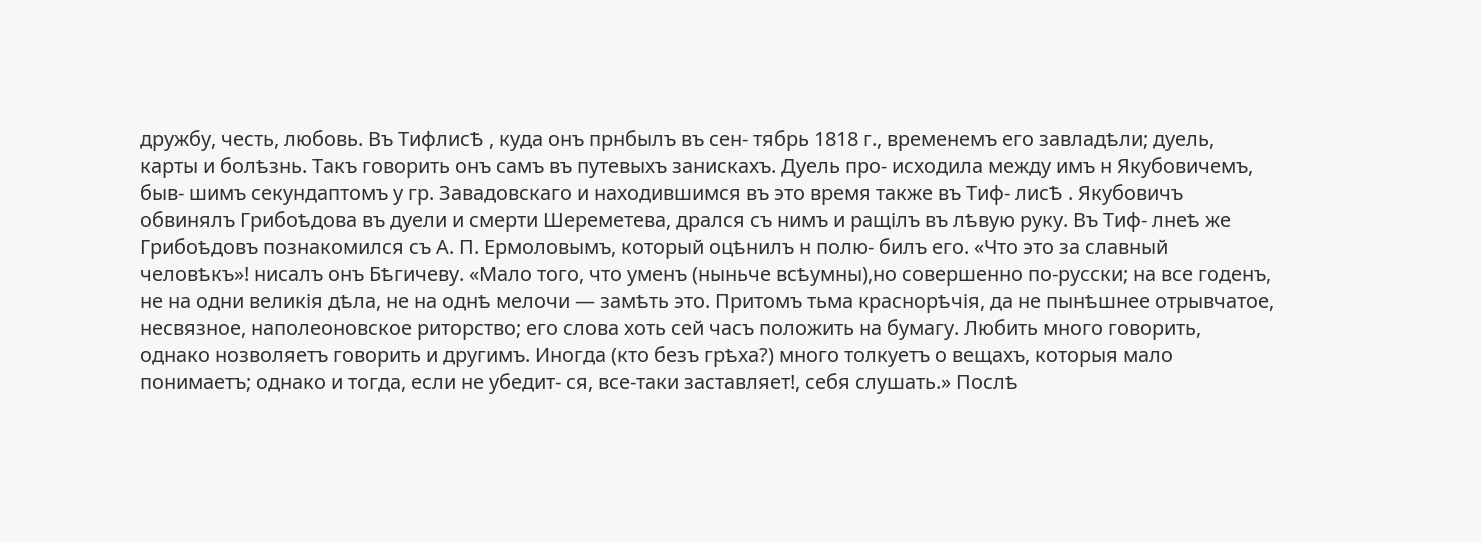дружбу, честь, любовь. Въ ТифлисѢ , куда онъ прнбылъ въ сен- тябрь 1818 г., временемъ его завладѣли; дуель, карты и болѣзнь. Такъ говорить онъ самъ въ путевыхъ занискахъ. Дуель про- исходила между имъ н Якубовичемъ, быв- шимъ секундаптомъ у гр. Завадовскаго и находившимся въ это время также въ Тиф- лисѢ . Якубовичъ обвинялъ Грибоѣдова въ дуели и смерти Шереметева, дрался съ нимъ и ращілъ въ лѣвую руку. Въ Тиф- лнеѣ же Грибоѣдовъ познакомился съ А. П. Ермоловымъ, который оцѣнилъ н полю- билъ его. «Что это за славный человѣкъ»! нисалъ онъ Бѣгичеву. «Мало того, что уменъ (ныньче всѣумны),но совершенно по-русски; на все годенъ, не на одни великія дѣла, не на однѣ мелочи — замѣть это. Притомъ тьма краснорѣчія, да не пынѣшнее отрывчатое, несвязное, наполеоновское риторство; его слова хоть сей часъ положить на бумагу. Любить много говорить, однако нозволяетъ говорить и другимъ. Иногда (кто безъ грѣха?) много толкуетъ о вещахъ, которыя мало понимаетъ; однако и тогда, если не убедит- ся, все-таки заставляет!, себя слушать.» Послѣ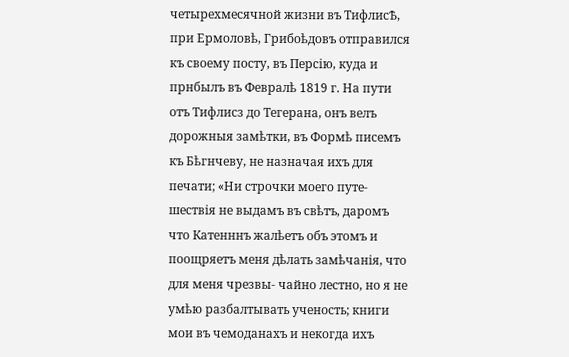четырехмесячной жизни въ ТифлисѢ, при Ермоловѣ, Грибоѣдовъ отправился къ своему посту, въ Персію, куда и прнбылъ въ Февралѣ 1819 г. На пути отъ Тифлисз до Тегерана, онъ велъ дорожныя замѣтки, въ Формѣ писемъ къ Бѣгнчеву, не назначая ихъ для печати; «Ни строчки моего путе- шествія не выдамъ въ свѣтъ, даромъ что Катенннъ жалѣетъ объ этомъ и поощряетъ меня дѣлать замѣчанія, что для меня чрезвы- чайно лестно, но я не умѣю разбалтывать ученость; книги мои въ чемоданахъ и некогда ихъ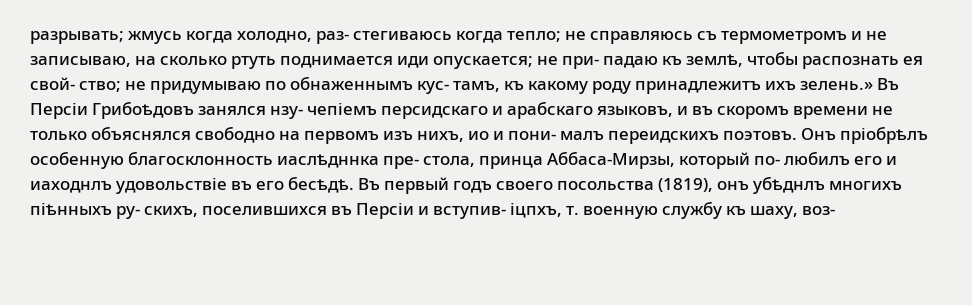разрывать; жмусь когда холодно, раз- стегиваюсь когда тепло; не справляюсь съ термометромъ и не записываю, на сколько ртуть поднимается иди опускается; не при- падаю къ землѣ, чтобы распознать ея свой- ство; не придумываю по обнаженнымъ кус- тамъ, къ какому роду принадлежитъ ихъ зелень.» Въ Персіи Грибоѣдовъ занялся нзу- чепіемъ персидскаго и арабскаго языковъ, и въ скоромъ времени не только объяснялся свободно на первомъ изъ нихъ, ио и пони- малъ переидскихъ поэтовъ. Онъ пріобрѣлъ особенную благосклонность иаслѣдннка пре- стола, принца Аббаса-Мирзы, который по- любилъ его и иаходнлъ удовольствіе въ его бесѣдѣ. Въ первый годъ своего посольства (1819), онъ убѣднлъ многихъ піѣнныхъ ру- скихъ, поселившихся въ Персіи и вступив- іцпхъ, т. военную службу къ шаху, воз-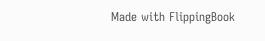Made with FlippingBook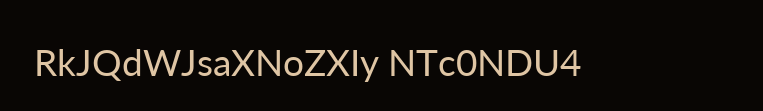RkJQdWJsaXNoZXIy NTc0NDU4